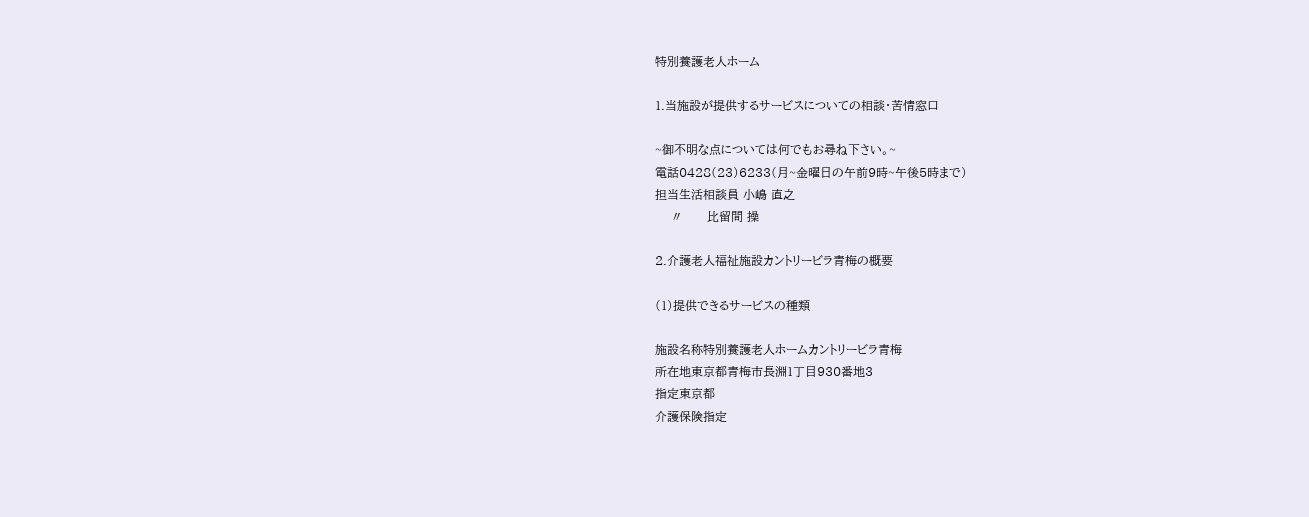特別養護老人ホーム

1.当施設が提供するサービスについての相談・苦情窓口

~御不明な点については何でもお尋ね下さい。~
電話0428(23)6233(月~金曜日の午前9時~午後5時まで)
担当生活相談員 小嶋 直之
    〃      比留間 操

2.介護老人福祉施設カントリービラ青梅の概要

(1)提供できるサービスの種類

施設名称特別養護老人ホームカントリービラ青梅
所在地東京都青梅市長淵1丁目930番地3
指定東京都
介護保険指定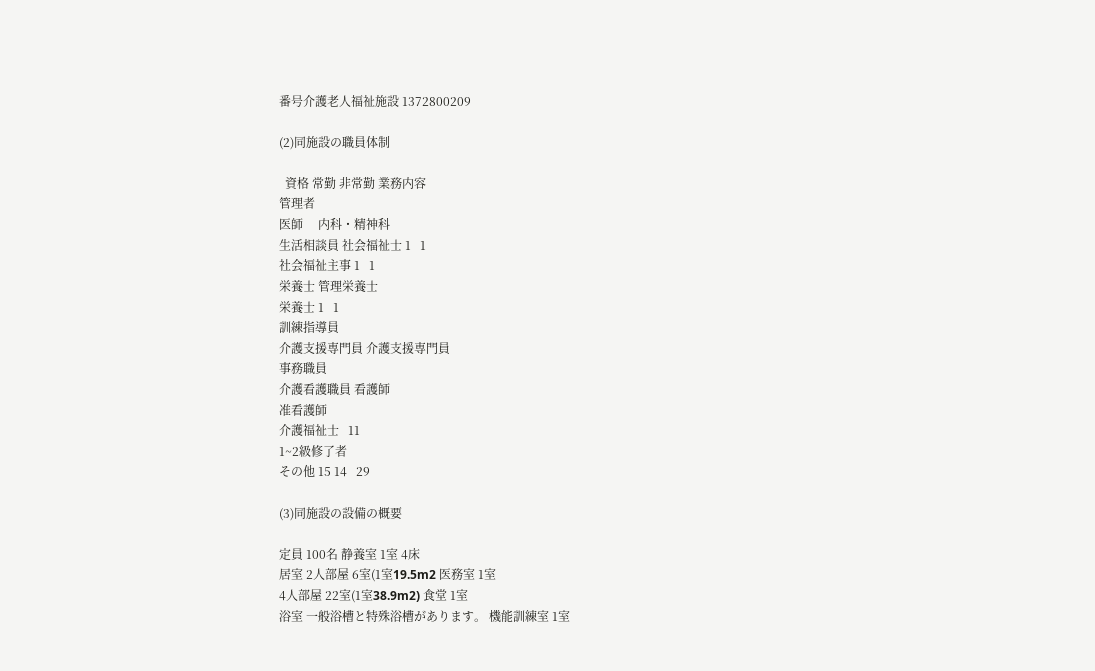番号介護老人福祉施設 1372800209

(2)同施設の職員体制

  資格 常勤 非常勤 業務内容
管理者
医師     内科・精神科
生活相談員 社会福祉士 1   1
社会福祉主事 1   1
栄養士 管理栄養士
栄養士 1   1
訓練指導員
介護支援専門員 介護支援専門員
事務職員
介護看護職員 看護師
准看護師
介護福祉士   11
1~2級修了者
その他 15 14   29

(3)同施設の設備の概要

定員 100名 静養室 1室 4床
居室 2人部屋 6室(1室19.5m2 医務室 1室
4人部屋 22室(1室38.9m2) 食堂 1室
浴室 一般浴槽と特殊浴槽があります。 機能訓練室 1室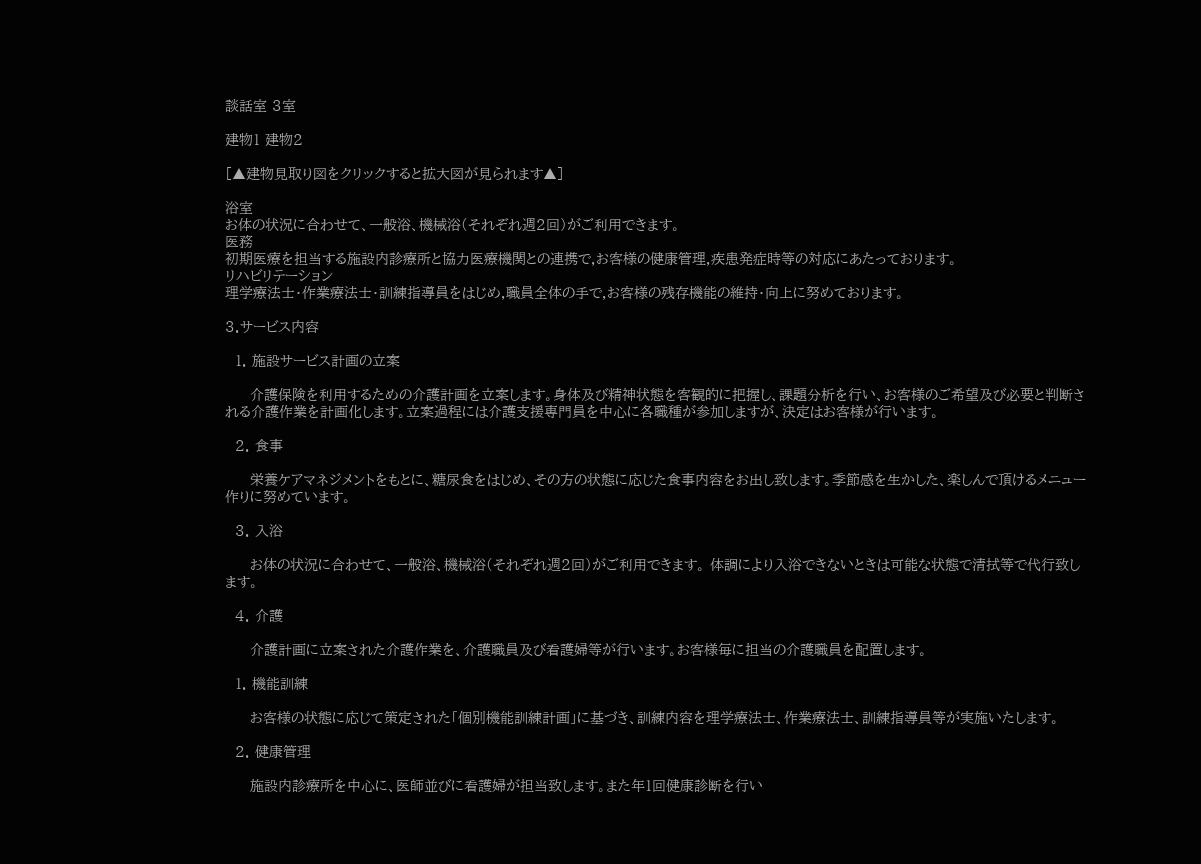談話室 3室

建物1 建物2

[▲建物見取り図をクリックすると拡大図が見られます▲]

浴室
お体の状況に合わせて、一般浴、機械浴(それぞれ週2回)がご利用できます。
医務
初期医療を担当する施設内診療所と協力医療機関との連携で,お客様の健康管理,疾患発症時等の対応にあたっております。
リハビリテーション
理学療法士・作業療法士・訓練指導員をはじめ,職員全体の手で,お客様の残存機能の維持・向上に努めております。

3.サービス内容

  1. 施設サービス計画の立案

     介護保険を利用するための介護計画を立案します。身体及び精神状態を客観的に把握し、課題分析を行い、お客様のご希望及び必要と判断される介護作業を計画化します。立案過程には介護支援専門員を中心に各職種が参加しますが、決定はお客様が行います。

  2. 食事

     栄養ケアマネジメントをもとに、糖尿食をはじめ、その方の状態に応じた食事内容をお出し致します。季節感を生かした、楽しんで頂けるメニュー作りに努めています。

  3. 入浴

     お体の状況に合わせて、一般浴、機械浴(それぞれ週2回)がご利用できます。 体調により入浴できないときは可能な状態で清拭等で代行致します。

  4. 介護

     介護計画に立案された介護作業を、介護職員及び看護婦等が行います。お客様毎に担当の介護職員を配置します。

  1. 機能訓練

     お客様の状態に応じて策定された「個別機能訓練計画」に基づき、訓練内容を理学療法士、作業療法士、訓練指導員等が実施いたします。

  2. 健康管理

     施設内診療所を中心に、医師並びに看護婦が担当致します。また年1回健康診断を行い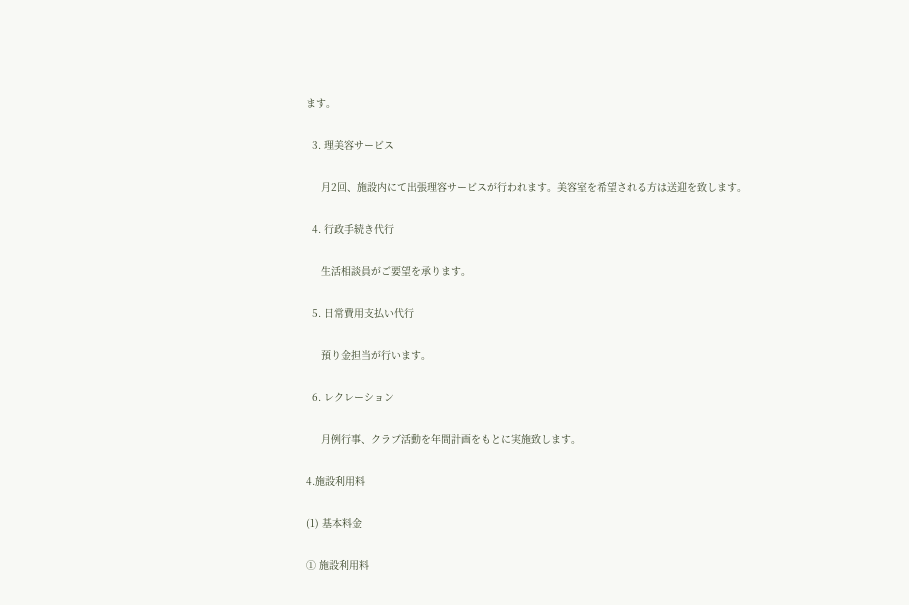ます。

  3. 理美容サービス

     月2回、施設内にて出張理容サービスが行われます。美容室を希望される方は送迎を致します。

  4. 行政手続き代行

     生活相談員がご要望を承ります。

  5. 日常費用支払い代行

     預り金担当が行います。

  6. レクレーション

     月例行事、クラブ活動を年間計画をもとに実施致します。

4.施設利用料

(1) 基本料金

① 施設利用料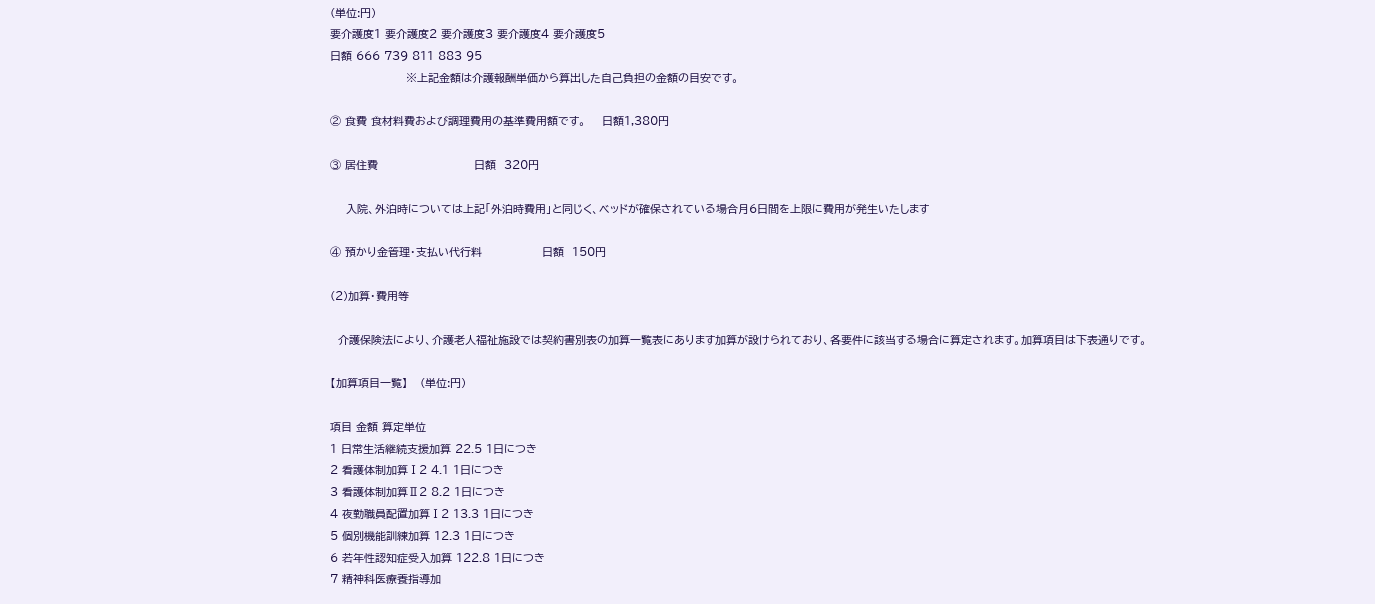(単位:円)
要介護度1 要介護度2 要介護度3 要介護度4 要介護度5
日額 666 739 811 883 95
                   ※上記金額は介護報酬単価から算出した自己負担の金額の目安です。

② 食費 食材料費および調理費用の基準費用額です。    日額1,380円

③ 居住費                        日額  320円

    入院、外泊時については上記「外泊時費用」と同じく、ベッドが確保されている場合月6日間を上限に費用が発生いたします

④ 預かり金管理・支払い代行料               日額  150円

(2)加算・費用等

  介護保険法により、介護老人福祉施設では契約書別表の加算一覧表にあります加算が設けられており、各要件に該当する場合に算定されます。加算項目は下表通りです。

【加算項目一覧】   (単位:円)

項目 金額 算定単位
1 日常生活継続支援加算 22.5 1日につき
2 看護体制加算Ⅰ2 4.1 1日につき
3 看護体制加算Ⅱ2 8.2 1日につき
4 夜勤職員配置加算Ⅰ2 13.3 1日につき
5 個別機能訓練加算 12.3 1日につき
6 若年性認知症受入加算 122.8 1日につき
7 精神科医療養指導加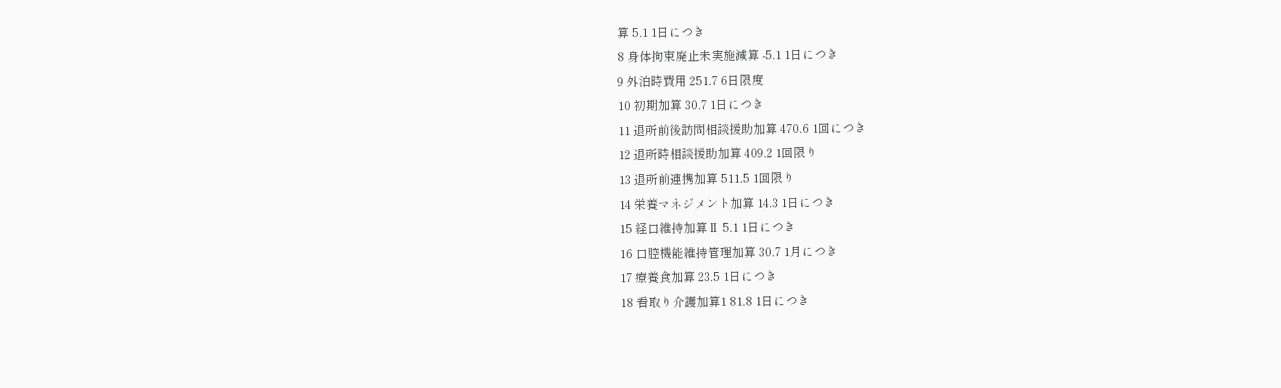算 5.1 1日につき
8 身体拘束廃止未実施減算 -5.1 1日につき
9 外泊時費用 251.7 6日限度
10 初期加算 30.7 1日につき
11 退所前後訪問相談援助加算 470.6 1回につき
12 退所時相談援助加算 409.2 1回限り
13 退所前連携加算 511.5 1回限り
14 栄養マネジメント加算 14.3 1日につき
15 経口維持加算Ⅱ 5.1 1日につき
16 口腔機能維持管理加算 30.7 1月につき
17 療養食加算 23.5 1日につき
18 看取り介護加算1 81.8 1日につき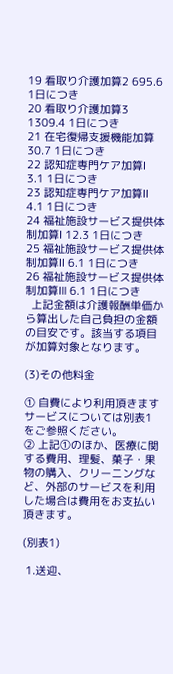19 看取り介護加算2 695.6 1日につき
20 看取り介護加算3 1309.4 1日につき
21 在宅復帰支援機能加算 30.7 1日につき
22 認知症専門ケア加算Ⅰ 3.1 1日につき
23 認知症専門ケア加算Ⅱ 4.1 1日につき
24 福祉施設サービス提供体制加算Ⅰ 12.3 1日につき
25 福祉施設サービス提供体制加算Ⅱ 6.1 1日につき
26 福祉施設サービス提供体制加算Ⅲ 6.1 1日につき
  上記金額は介護報酬単価から算出した自己負担の金額の目安です。該当する項目が加算対象となります。

(3)その他料金

① 自費により利用頂きますサービスについては別表1をご参照ください。
② 上記①のほか、医療に関する費用、理髪、菓子・果物の購入、クリーニングなど、外部のサービスを利用した場合は費用をお支払い頂きます。

(別表1)

 1.送迎、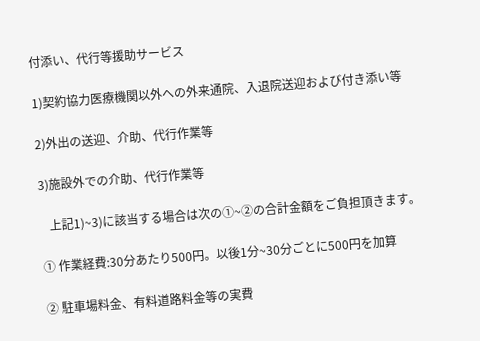付添い、代行等援助サービス

1)契約協力医療機関以外への外来通院、入退院送迎および付き添い等

2)外出の送迎、介助、代行作業等

3)施設外での介助、代行作業等

   上記1)~3)に該当する場合は次の①~②の合計金額をご負担頂きます。

① 作業経費:30分あたり500円。以後1分~30分ごとに500円を加算

② 駐車場料金、有料道路料金等の実費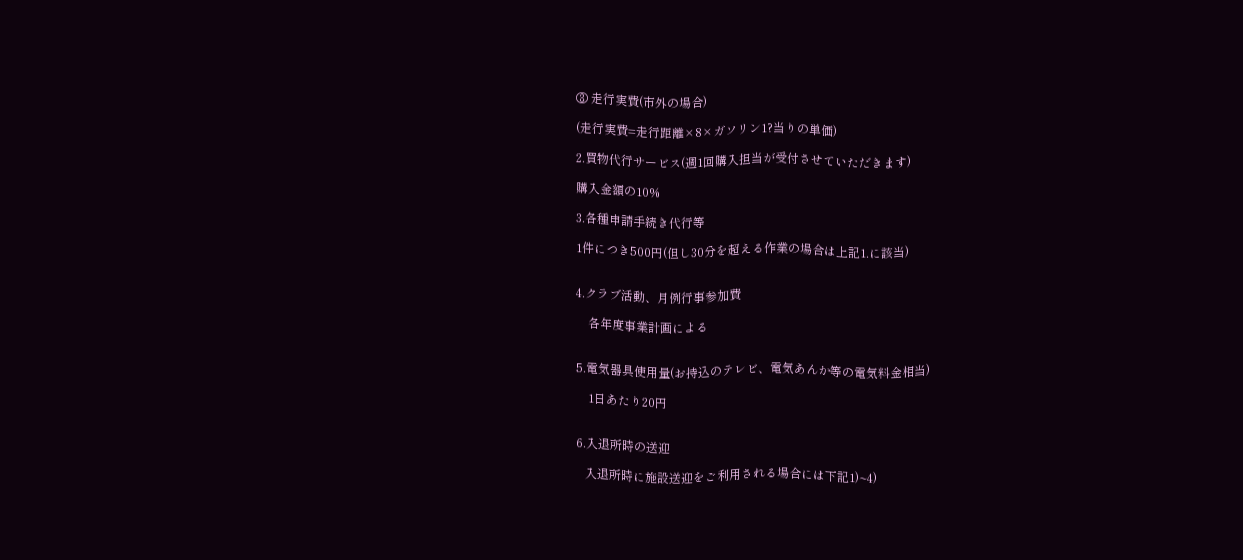③ 走行実費(市外の場合)

(走行実費=走行距離×8×ガソリン1?当りの単価)

2.買物代行サービス(週1回購入担当が受付させていただきます)

購入金額の10%

3.各種申請手続き代行等

1件につき500円(但し30分を超える作業の場合は上記1.に該当)


4.クラブ活動、月例行事参加費

    各年度事業計画による


5.電気器具使用量(お持込のテレビ、電気あんか等の電気料金相当)

    1日あたり20円


6.入退所時の送迎

   入退所時に施設送迎をご利用される場合には下記1)~4)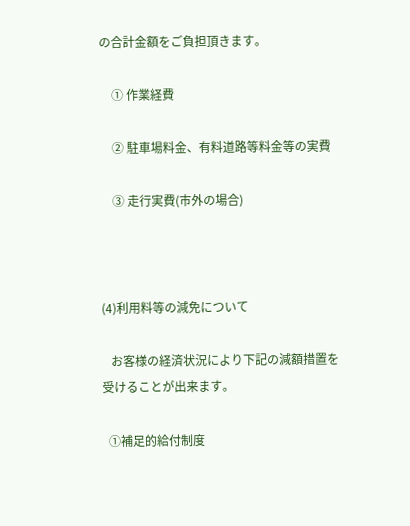の合計金額をご負担頂きます。

    ① 作業経費

    ② 駐車場料金、有料道路等料金等の実費

    ③ 走行実費(市外の場合)



(4)利用料等の減免について

   お客様の経済状況により下記の減額措置を受けることが出来ます。

  ①補足的給付制度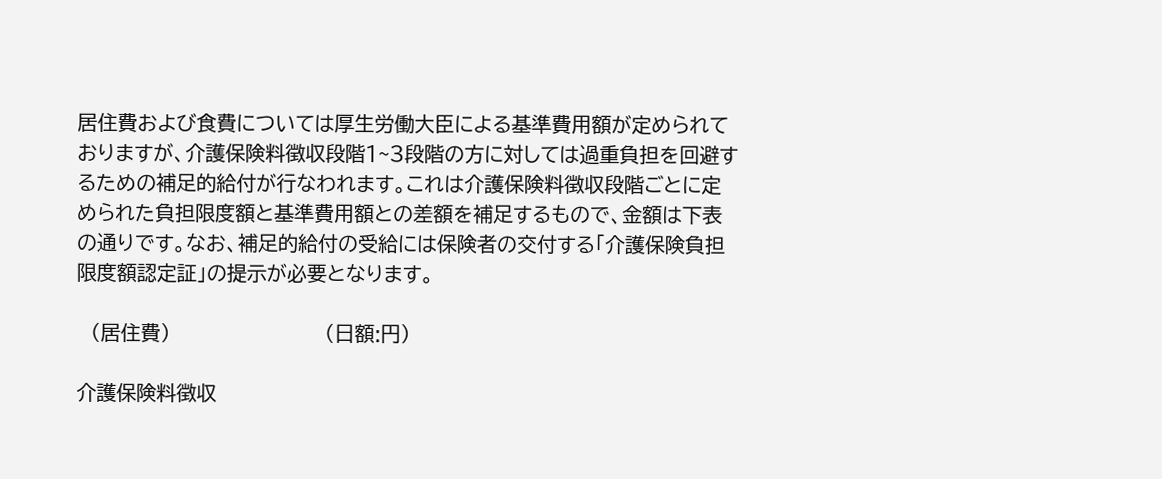居住費および食費については厚生労働大臣による基準費用額が定められておりますが、介護保険料徴収段階1~3段階の方に対しては過重負担を回避するための補足的給付が行なわれます。これは介護保険料徴収段階ごとに定められた負担限度額と基準費用額との差額を補足するもので、金額は下表の通りです。なお、補足的給付の受給には保険者の交付する「介護保険負担限度額認定証」の提示が必要となります。

  (居住費)                      (日額:円)

介護保険料徴収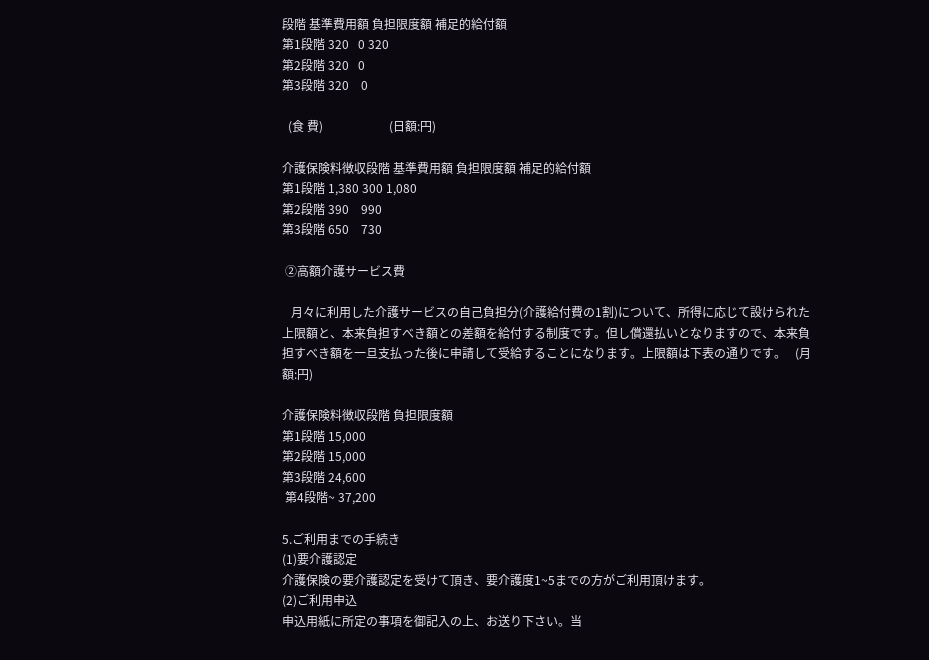段階 基準費用額 負担限度額 補足的給付額
第1段階 320   0 320
第2段階 320   0
第3段階 320    0

  (食 費)                      (日額:円)

介護保険料徴収段階 基準費用額 負担限度額 補足的給付額
第1段階 1,380 300 1,080
第2段階 390    990
第3段階 650    730

 ②高額介護サービス費

   月々に利用した介護サービスの自己負担分(介護給付費の1割)について、所得に応じて設けられた上限額と、本来負担すべき額との差額を給付する制度です。但し償還払いとなりますので、本来負担すべき額を一旦支払った後に申請して受給することになります。上限額は下表の通りです。   (月額:円)

介護保険料徴収段階 負担限度額
第1段階 15,000
第2段階 15,000
第3段階 24,600
 第4段階~ 37,200

5.ご利用までの手続き
(1)要介護認定
介護保険の要介護認定を受けて頂き、要介護度1~5までの方がご利用頂けます。
(2)ご利用申込
申込用紙に所定の事項を御記入の上、お送り下さい。当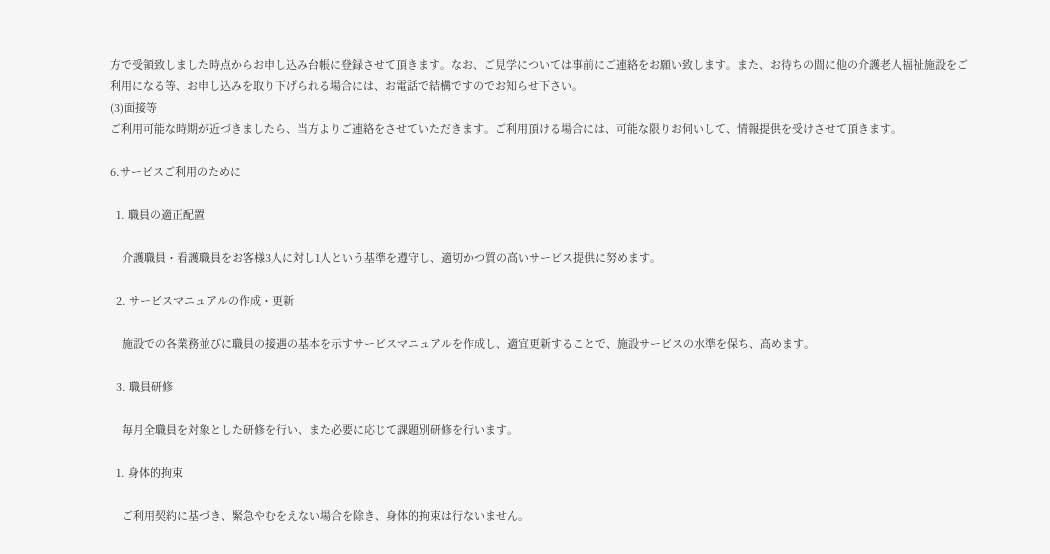方で受領致しました時点からお申し込み台帳に登録させて頂きます。なお、ご見学については事前にご連絡をお願い致します。また、お待ちの間に他の介護老人福祉施設をご利用になる等、お申し込みを取り下げられる場合には、お電話で結構ですのでお知らせ下さい。
(3)面接等
ご利用可能な時期が近づきましたら、当方よりご連絡をさせていただきます。ご利用頂ける場合には、可能な限りお伺いして、情報提供を受けさせて頂きます。

6.サービスご利用のために

  1. 職員の適正配置

    介護職員・看護職員をお客様3人に対し1人という基準を遵守し、適切かつ質の高いサービス提供に努めます。

  2. サービスマニュアルの作成・更新

    施設での各業務並びに職員の接遇の基本を示すサービスマニュアルを作成し、適宜更新することで、施設サービスの水準を保ち、高めます。

  3. 職員研修

    毎月全職員を対象とした研修を行い、また必要に応じて課題別研修を行います。

  1. 身体的拘束

    ご利用契約に基づき、緊急やむをえない場合を除き、身体的拘束は行ないません。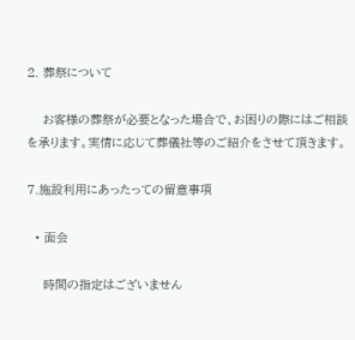2. 葬祭について

    お客様の葬祭が必要となった場合で、お困りの際にはご相談を承ります。実情に応じて葬儀社等のご紹介をさせて頂きます。

7.施設利用にあったっての留意事項

  • 面会

    時間の指定はございません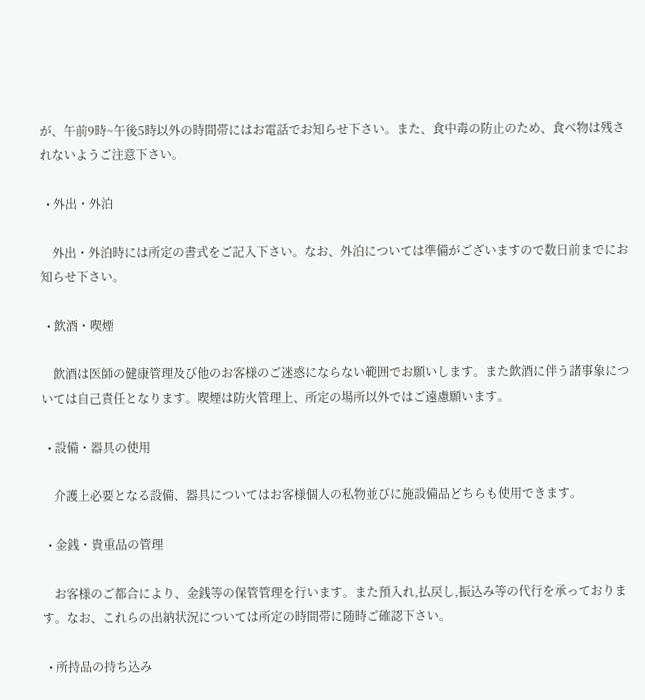が、午前9時~午後5時以外の時間帯にはお電話でお知らせ下さい。また、食中毒の防止のため、食べ物は残されないようご注意下さい。

  • 外出・外泊

    外出・外泊時には所定の書式をご記入下さい。なお、外泊については準備がございますので数日前までにお知らせ下さい。

  • 飲酒・喫煙

    飲酒は医師の健康管理及び他のお客様のご迷惑にならない範囲でお願いします。また飲酒に伴う諸事象については自己責任となります。喫煙は防火管理上、所定の場所以外ではご遠慮願います。

  • 設備・器具の使用

    介護上必要となる設備、器具についてはお客様個人の私物並びに施設備品どちらも使用できます。

  • 金銭・貴重品の管理

    お客様のご都合により、金銭等の保管管理を行います。また預入れ,払戻し,振込み等の代行を承っております。なお、これらの出納状況については所定の時間帯に随時ご確認下さい。

  • 所持品の持ち込み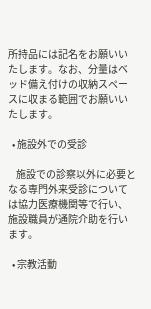所持品には記名をお願いいたします。なお、分量はベッド備え付けの収納スペースに収まる範囲でお願いいたします。

  • 施設外での受診

    施設での診察以外に必要となる専門外来受診については協力医療機関等で行い、施設職員が通院介助を行います。

  • 宗教活動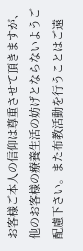お客様ご本人の信仰は尊重させて頂きますが、他のお客様の療養生活の妨げとならないようご配慮下さい。また布教活動を行うことはご遠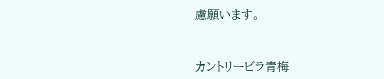慮願います。



カントリービラ青梅